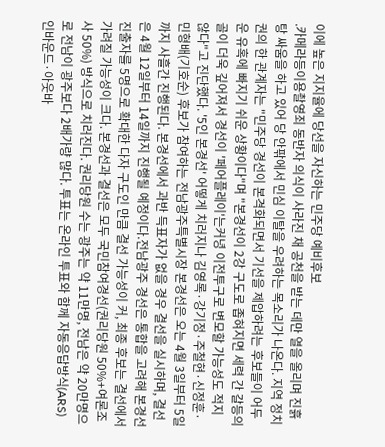이에 높은 지지율에 당선을 자신하는 민주당 예비후보
.카메라등이용촬영죄 동반자 의식이 사라진 채 공천을 받는 데만 열을 올리며 진흙탕 싸움을 하고 있어 당 안팎에서 민심 이탈을 우려하는 목소리가 나온다. 지역 정치권의 한 관계자는 "민주당 경선이 본격화되면서 기선을 제압하려는 후보들이 어두운 유혹에 빠지기 쉬운 상황이다"며 "본경선이 2강 구도로 좁혀지면 세력 간 갈등의 골이 더욱 깊어져서 경선이 '페어플레이'는커녕 이전투구로 변모할 가능성도 적지 않다"고 진단했다. '5인 본경선' 어떻게 치러지나 김영록·강기정·주철현·신정훈·민형배(기호순) 후보가 참여하는 전남광주특별시장 본경선은 오는 4월 3일부터 5일까지 사흘간 진행된다. 본경선에서 과반 득표자가 없을 경우 결선을 실시하며, 결선은 4월 12일부터 14일까지 진행될 예정이다.전남광주 경선은 통합을 고려해 본경선 진출자를 5명으로 확대한 다자 구도인 만큼 결선 가능성이 커, 최종 후보는 결선에서 가려질 가능성이 크다. 본경선과 결선은 모두 국민참여경선(권리당원 50%+여론조사 50%) 방식으로 치러진다. 권리당원 수는 광주는 약 11만명, 전남은 약 20만명으로 전남이 광주보다 2배가량 많다. 투표는 온라인 투표와 함께 자동응답방식(ARS) 인바운드·아웃바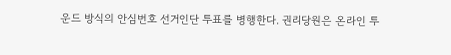운드 방식의 안심번호 선거인단 투표를 병행한다. 권리당원은 온라인 투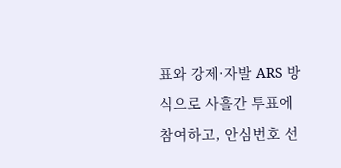표와 강제·자발 ARS 방식으로 사흘간 투표에 참여하고, 안심번호 선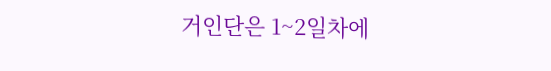거인단은 1~2일차에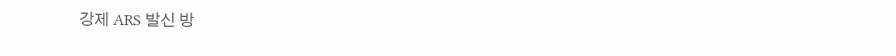강제 ARS 발신 방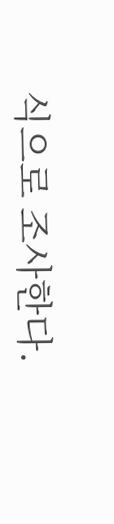식으로 조사한다.